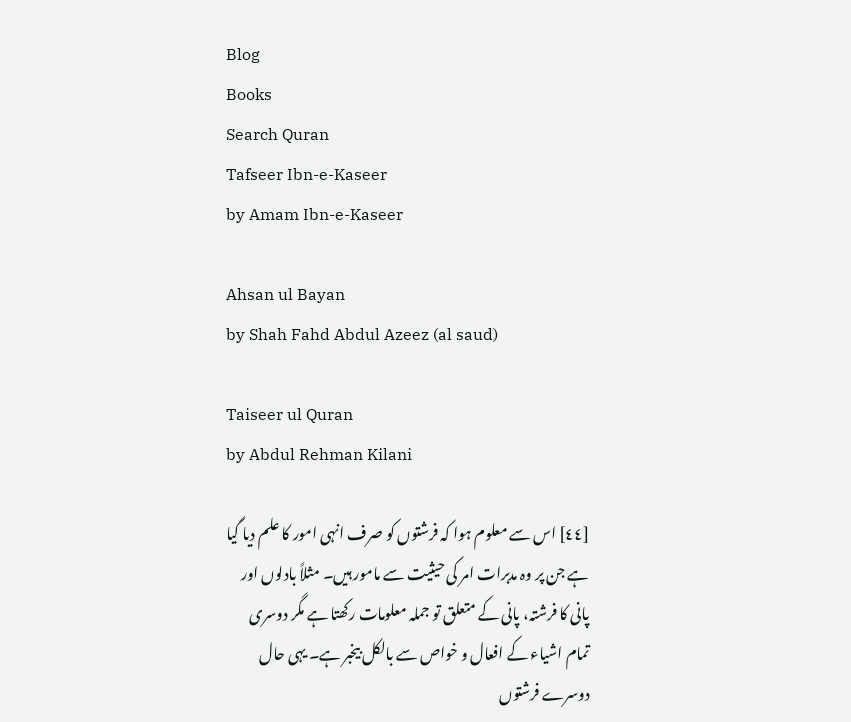Blog
Books
Search Quran
Tafseer Ibn-e-Kaseer
by Amam Ibn-e-Kaseer

Ahsan ul Bayan
by Shah Fahd Abdul Azeez (al saud)

Taiseer ul Quran
by Abdul Rehman Kilani

[٤٤] اس سے معلوم ہوا کہ فرشتوں کو صرف انہی امور کا علم دیا گیا ہے جن پر وہ مدبرات امر کی حیثیت سے مامور ہیں۔ مثلاً بادلوں اور پانی کا فرشتہ، پانی کے متعلق تو جملہ معلومات رکھتا ہے مگر دوسری تمام اشیاء کے افعال و خواص سے بالکل بیخبر ہے۔ یہی حال دوسرے فرشتوں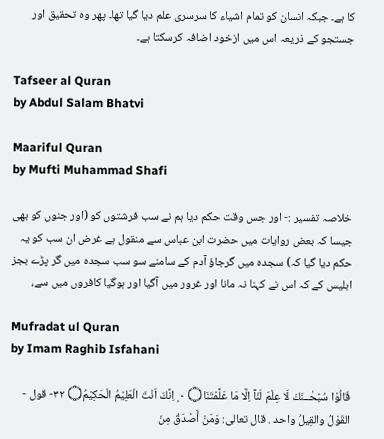کا ہے۔ جبکہ انسان کو تمام اشیاء کا سرسری علم دیا گیا تھا۔ پھر وہ تحقیق اور جستجو کے ذریعہ اس میں ازخود اضافہ کرسکتا ہے۔

Tafseer al Quran
by Abdul Salam Bhatvi

Maariful Quran
by Mufti Muhammad Shafi

خلاصہ تفسیر :- اور جس وقت حکم دیا ہم نے سب فرشتوں کو (اور جنوں کو بھی جیسا کہ بعض روایات میں حضرت ابن عباس سے منقول ہے غرض ان سب کو یہ حکم دیا گیا کہ) سجدہ میں گرجاؤ آدم کے سامنے سو سب سجدہ میں گر پڑے بجز ابلیس کے کہ اس نے کہنا نہ مانا اور غرور میں آگیا اور ہوگیا کافروں میں سے،

Mufradat ul Quran
by Imam Raghib Isfahani

قَالُوْا سُبْحٰــنَكَ لَا عِلْمَ لَنَآ اِلَّا مَا عَلَّمْتَنَا۝ ٠ ۭ اِنَّكَ اَنْتَ الْعَلِيْمُ الْحَكِيْمُ۝ ٣٢- قول - القَوْلُ والقِيلُ واحد . قال تعالی: وَمَنْ أَصْدَقُ مِنَ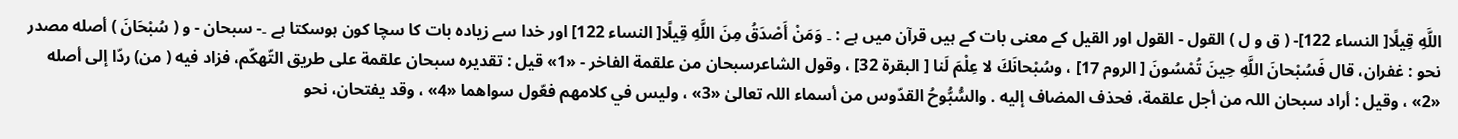اللَّهِ قِيلًا[ النساء 122]- ( ق و ل ) القول - القول اور القیل کے معنی بات کے ہیں قرآن میں ہے : ۔ وَمَنْ أَصْدَقُ مِنَ اللَّهِ قِيلًا[ النساء 122] اور خدا سے زیادہ بات کا سچا کون ہوسکتا ہے ۔- سبحان - و ( سُبْحَانَ ) أصله مصدر نحو : غفران، قال فَسُبْحانَ اللَّهِ حِينَ تُمْسُونَ [ الروم 17] ، وسُبْحانَكَ لا عِلْمَ لَنا [ البقرة 32] ، وقول الشاعرسبحان من علقمة الفاخر - «1» قيل : تقدیره سبحان علقمة علی طریق التّهكّم، فزاد فيه ( من) ردّا إلى أصله «2» ، وقیل : أراد سبحان اللہ من أجل علقمة، فحذف المضاف إليه . والسُّبُّوحُ القدّوس من أسماء اللہ تعالیٰ «3» ، ولیس في کلامهم فعّول سواهما «4» ، وقد يفتحان، نحو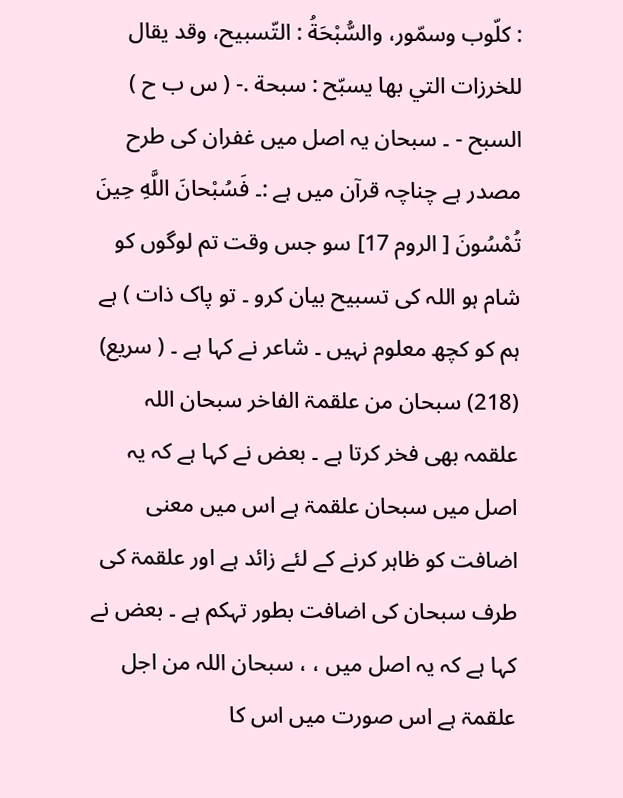: كلّوب وسمّور، والسُّبْحَةُ : التّسبیح، وقد يقال للخرزات التي بها يسبّح : سبحة .- ( س ب ح ) السبح - ۔ سبحان یہ اصل میں غفران کی طرح مصدر ہے چناچہ قرآن میں ہے :۔ فَسُبْحانَ اللَّهِ حِينَ تُمْسُونَ [ الروم 17] سو جس وقت تم لوگوں کو شام ہو اللہ کی تسبیح بیان کرو ۔ تو پاک ذات ) ہے ہم کو کچھ معلوم نہیں ۔ شاعر نے کہا ہے ۔ ( سریع) (218) سبحان من علقمۃ الفاخر سبحان اللہ علقمہ بھی فخر کرتا ہے ۔ بعض نے کہا ہے کہ یہ اصل میں سبحان علقمۃ ہے اس میں معنی اضافت کو ظاہر کرنے کے لئے زائد ہے اور علقمۃ کی طرف سبحان کی اضافت بطور تہکم ہے ۔ بعض نے کہا ہے کہ یہ اصل میں ، ، سبحان اللہ من اجل علقمۃ ہے اس صورت میں اس کا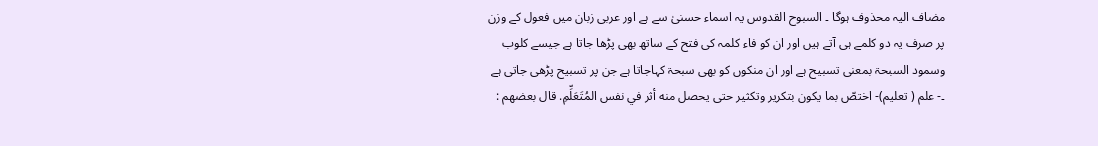مضاف الیہ محذوف ہوگا ۔ السبوح القدوس یہ اسماء حسنیٰ سے ہے اور عربی زبان میں فعول کے وزن پر صرف یہ دو کلمے ہی آتے ہیں اور ان کو فاء کلمہ کی فتح کے ساتھ بھی پڑھا جاتا ہے جیسے کلوب وسمود السبحۃ بمعنی تسبیح ہے اور ان منکوں کو بھی سبحۃ کہاجاتا ہے جن پر تسبیح پڑھی جاتی ہے ۔- علم ( تعلیم)- اختصّ بما يكون بتکرير وتكثير حتی يحصل منه أثر في نفس المُتَعَلِّمِ. قال بعضهم :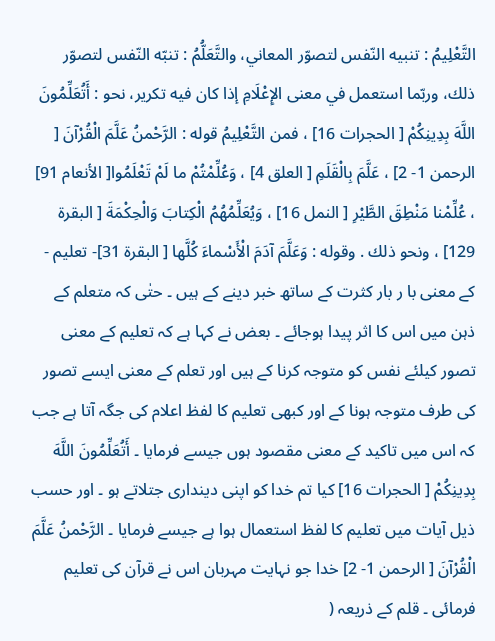التَّعْلِيمُ : تنبيه النّفس لتصوّر المعاني، والتَّعَلُّمُ : تنبّه النّفس لتصوّر ذلك، وربّما استعمل في معنی الإِعْلَامِ إذا کان فيه تكرير، نحو : أَتُعَلِّمُونَ اللَّهَ بِدِينِكُمْ [ الحجرات 16] ، فمن التَّعْلِيمُ قوله : الرَّحْمنُ عَلَّمَ الْقُرْآنَ [ الرحمن 1- 2] ، عَلَّمَ بِالْقَلَمِ [ العلق 4] ، وَعُلِّمْتُمْ ما لَمْ تَعْلَمُوا[ الأنعام 91] ، عُلِّمْنا مَنْطِقَ الطَّيْرِ [ النمل 16] ، وَيُعَلِّمُهُمُ الْكِتابَ وَالْحِكْمَةَ [ البقرة 129] ، ونحو ذلك . وقوله : وَعَلَّمَ آدَمَ الْأَسْماءَ كُلَّها [ البقرة 31]- تعلیم - کے معنی با ر بار کثرت کے ساتھ خبر دینے کے ہیں ۔ حتٰی کہ متعلم کے ذہن میں اس کا اثر پیدا ہوجائے ۔ بعض نے کہا ہے کہ تعلیم کے معنی تصور کیلئے نفس کو متوجہ کرنا کے ہیں اور تعلم کے معنی ایسے تصور کی طرف متوجہ ہونا کے اور کبھی تعلیم کا لفظ اعلام کی جگہ آتا ہے جب کہ اس میں تاکید کے معنی مقصود ہوں جیسے فرمایا ۔ أَتُعَلِّمُونَ اللَّهَ بِدِينِكُمْ [ الحجرات 16] کیا تم خدا کو اپنی دینداری جتلاتے ہو ۔ اور حسب ذیل آیات میں تعلیم کا لفظ استعمال ہوا ہے جیسے فرمایا ۔ الرَّحْمنُ عَلَّمَ الْقُرْآنَ [ الرحمن 1- 2] خدا جو نہایت مہربان اس نے قرآن کی تعلیم فرمائی ۔ قلم کے ذریعہ (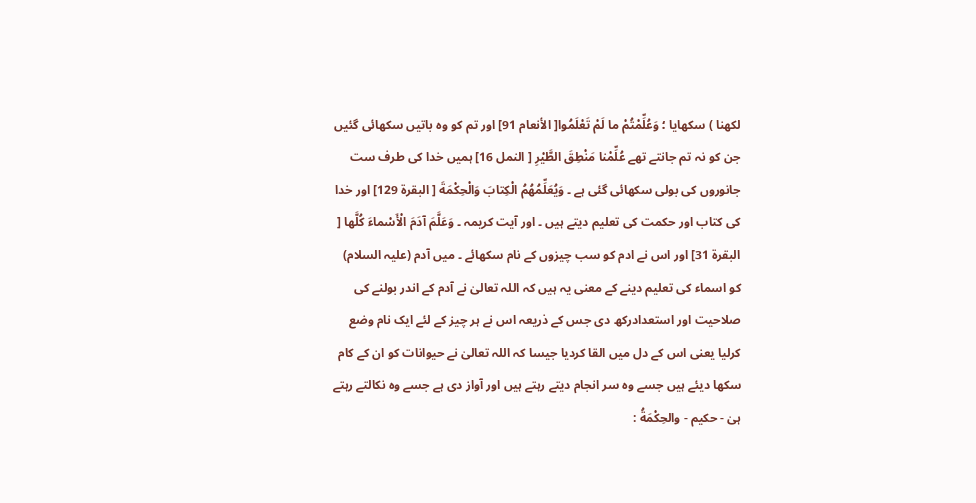لکھنا ) سکھایا ؛ وَعُلِّمْتُمْ ما لَمْ تَعْلَمُوا[ الأنعام 91] اور تم کو وہ باتیں سکھائی گئیں جن کو نہ تم جانتے تھے عُلِّمْنا مَنْطِقَ الطَّيْرِ [ النمل 16] ہمیں خدا کی طرف ست جانوروں کی بولی سکھائی گئی ہے ۔ وَيُعَلِّمُهُمُ الْكِتابَ وَالْحِكْمَةَ [ البقرة 129] اور خدا کی کتاب اور حکمت کی تعلیم دیتے ہیں ۔ اور آیت کریمہ ۔ وَعَلَّمَ آدَمَ الْأَسْماءَ كُلَّها [ البقرة 31] اور اس نے ادم کو سب چیزوں کے نام سکھائے ۔ میں آدم (علیہ السلام) کو اسماء کی تعلیم دینے کے معنی یہ ہیں کہ اللہ تعالیٰ نے آدم کے اندر بولنے کی صلاحیت اور استعدادرکھ دی جس کے ذریعہ اس نے ہر چیز کے لئے ایک نام وضع کرلیا یعنی اس کے دل میں القا کردیا جیسا کہ اللہ تعالیٰ نے حیوانات کو ان کے کام سکھا دیئے ہیں جسے وہ سر انجام دیتے رہتے ہیں اور آواز دی ہے جسے وہ نکالتے رہتے ہیٰ - حكيم - والحِكْمَةُ :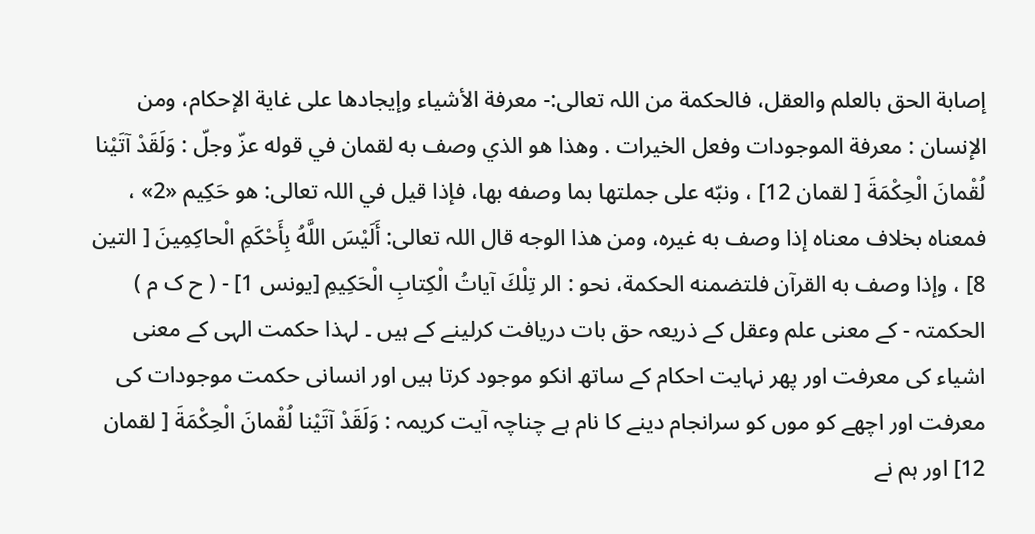إصابة الحق بالعلم والعقل، فالحکمة من اللہ تعالی:- معرفة الأشياء وإيجادها علی غاية الإحكام، ومن الإنسان : معرفة الموجودات وفعل الخیرات . وهذا هو الذي وصف به لقمان في قوله عزّ وجلّ : وَلَقَدْ آتَيْنا لُقْمانَ الْحِكْمَةَ [ لقمان 12] ، ونبّه علی جملتها بما وصفه بها، فإذا قيل في اللہ تعالی: هو حَكِيم «2» ، فمعناه بخلاف معناه إذا وصف به غيره، ومن هذا الوجه قال اللہ تعالی: أَلَيْسَ اللَّهُ بِأَحْكَمِ الْحاكِمِينَ [ التین 8] ، وإذا وصف به القرآن فلتضمنه الحکمة، نحو : الر تِلْكَ آياتُ الْكِتابِ الْحَكِيمِ [يونس 1] - ( ح ک م ) الحکمتہ - کے معنی علم وعقل کے ذریعہ حق بات دریافت کرلینے کے ہیں ۔ لہذا حکمت الہی کے معنی اشیاء کی معرفت اور پھر نہایت احکام کے ساتھ انکو موجود کرتا ہیں اور انسانی حکمت موجودات کی معرفت اور اچھے کو موں کو سرانجام دینے کا نام ہے چناچہ آیت کریمہ : وَلَقَدْ آتَيْنا لُقْمانَ الْحِكْمَةَ [ لقمان 12] اور ہم نے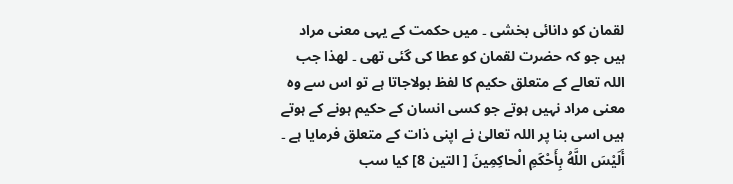لقمان کو دانائی بخشی ۔ میں حکمت کے یہی معنی مراد ہیں جو کہ حضرت لقمان کو عطا کی گئی تھی ۔ لهذا جب اللہ تعالے کے متعلق حکیم کا لفظ بولاجاتا ہے تو اس سے وہ معنی مراد نہیں ہوتے جو کسی انسان کے حکیم ہونے کے ہوتے ہیں اسی بنا پر اللہ تعالیٰ نے اپنی ذات کے متعلق فرمایا ہے ۔ أَلَيْسَ اللَّهُ بِأَحْكَمِ الْحاكِمِينَ [ التین 8] کیا سب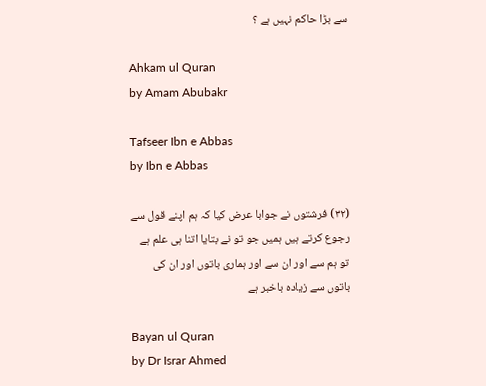سے بڑا حاکم نہیں ہے ؟

Ahkam ul Quran
by Amam Abubakr

Tafseer Ibn e Abbas
by Ibn e Abbas

(٣٢) فرشتوں نے جوابا عرض کیا کہ ہم اپنے قول سے رجوع کرتے ہیں ہمیں جو تو نے بتایا اتنا ہی علم ہے تو ہم سے اور ان سے اور ہماری باتوں اور ان کی باتوں سے زیادہ باخبر ہے

Bayan ul Quran
by Dr Israr Ahmed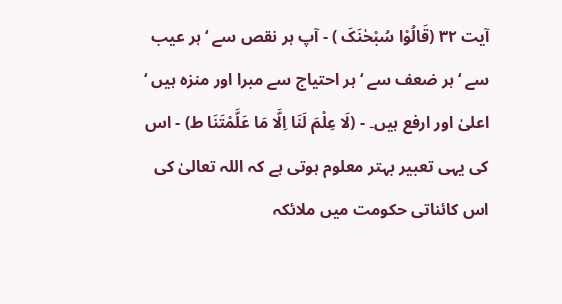آیت ٣٢ (قَالُوْا سُبْحٰنَکَ ) - آپ ہر نقص سے ‘ ہر عیب سے ‘ ہر ضعف سے ‘ ہر احتیاج سے مبرا اور منزہ ہیں ‘ اعلیٰ اور ارفع ہیں۔ - (لَا عِلْمَ لَنَا اِلَّا مَا عَلَّمْتَنَا ط) - اس کی یہی تعبیر بہتر معلوم ہوتی ہے کہ اللہ تعالیٰ کی اس کائناتی حکومت میں ملائکہ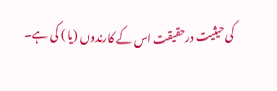کی حیثیت درحقیقت اس کے کارندوں (یا ) کی ہے۔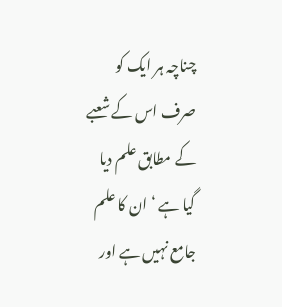چناچہ ہر ایک کو صرف اس کے شعبے کے مطابق علم دیا گیا ہے ‘ ان کا علم جامع نہیں ہے اور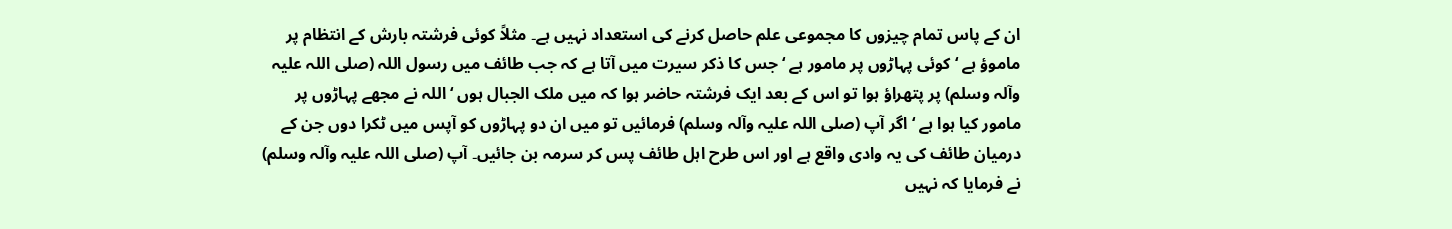ان کے پاس تمام چیزوں کا مجموعی علم حاصل کرنے کی استعداد نہیں ہے۔ مثلاً کوئی فرشتہ بارش کے انتظام پر ماموؤ ہے ‘ کوئی پہاڑوں پر مامور ہے ‘ جس کا ذکر سیرت میں آتا ہے کہ جب طائف میں رسول اللہ (صلی اللہ علیہ وآلہ وسلم) پر پتھراؤ ہوا تو اس کے بعد ایک فرشتہ حاضر ہوا کہ میں ملک الجبال ہوں ‘ اللہ نے مجھے پہاڑوں پر مامور کیا ہوا ہے ‘ اگر آپ (صلی اللہ علیہ وآلہ وسلم) فرمائیں تو میں ان دو پہاڑوں کو آپس میں ٹکرا دوں جن کے درمیان طائف کی یہ وادی واقع ہے اور اس طرح اہل طائف پس کر سرمہ بن جائیں۔ آپ (صلی اللہ علیہ وآلہ وسلم) نے فرمایا کہ نہیں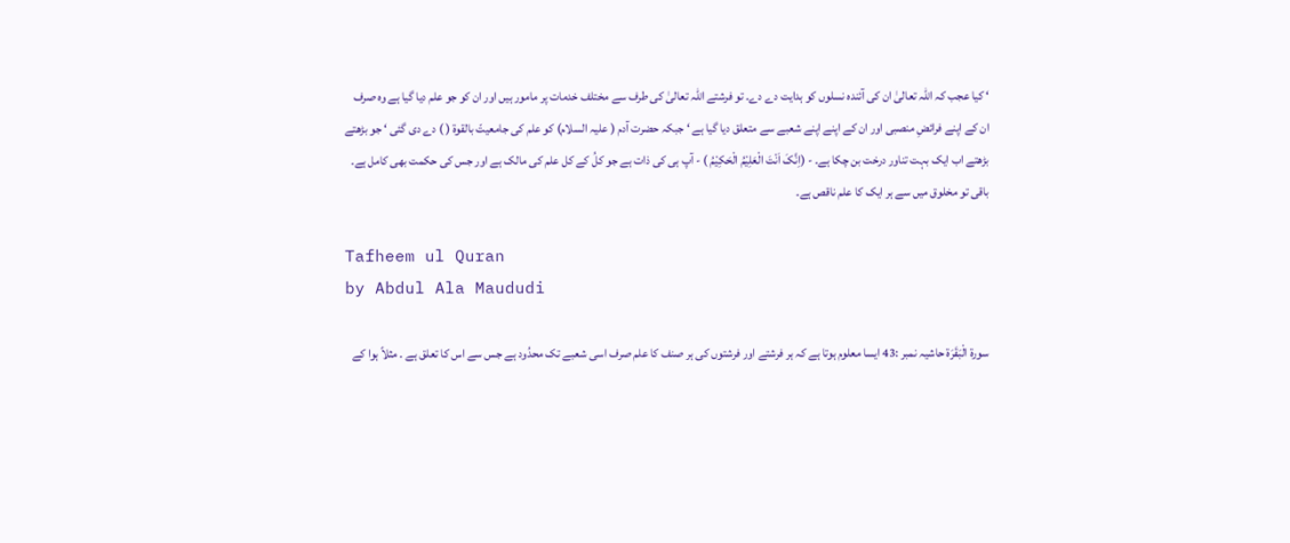‘ کیا عجب کہ اللہ تعالیٰ ان کی آئندہ نسلوں کو ہدایت دے دے۔ تو فرشتے اللہ تعالیٰ کی طرف سے مختلف خدمات پر مامور ہیں اور ان کو جو علم دیا گیا ہے وہ صرف ان کے اپنے فرائضِ منصبی اور ان کے اپنے اپنے شعبے سے متعلق دیا گیا ہے ‘ جبکہ حضرت آدم ( علیہ السلام) کو علم کی جامعیتّ بالقوۃ ( ) دے دی گئی ‘ جو بڑھتے بڑھتے اب ایک بہت تناور درخت بن چکا ہے۔ - (اِنَّکَ اَنْتَ الْعَلِیْمُ الْحَکِیْمُ ) - آپ ہی کی ذات ہے جو کلُ کے کل علم کی مالک ہے اور جس کی حکمت بھی کامل ہے۔ باقی تو مخلوق میں سے ہر ایک کا علم ناقص ہے۔

Tafheem ul Quran
by Abdul Ala Maududi

سورة الْبَقَرَة حاشیہ نمبر :43 ایسا معلوم ہوتا ہے کہ ہر فرشتے اور فرشتوں کی ہر صنف کا علم صرف اسی شعبے تک محدُود ہے جس سے اس کا تعلق ہے ۔ مثلاً ہوا کے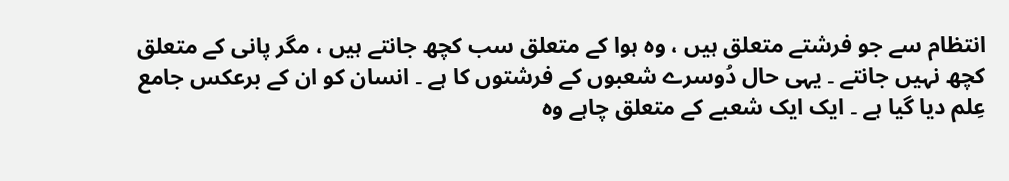انتظام سے جو فرشتے متعلق ہیں ، وہ ہوا کے متعلق سب کچھ جانتے ہیں ، مگر پانی کے متعلق کچھ نہیں جانتے ۔ یہی حال دُوسرے شعبوں کے فرشتوں کا ہے ۔ انسان کو ان کے برعکس جامع عِلم دیا گیا ہے ۔ ایک ایک شعبے کے متعلق چاہے وہ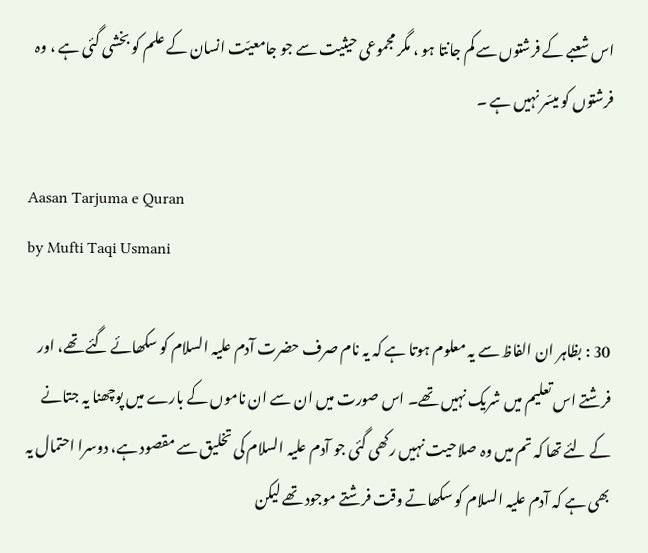اس شعبے کے فرشتوں سے کم جانتا ہو ، مگر مجموعی حیثیت سے جو جامعیّت انسان کے علم کو بخشی گئی ہے ، وہ فرشتوں کو میسّر نہیں ہے ۔

Aasan Tarjuma e Quran
by Mufti Taqi Usmani

30 : بظاہر ان الفاظ سے یہ معلوم ہوتا ہے کہ یہ نام صرف حضرت آدم علیہ السلام کو سکھائے گئے تھے، اور فرشتے اس تعلیم میں شریک نہیں تھے۔ اس صورت میں ان سے ان ناموں کے بارے میں پوچھنا یہ جتانے کے لئے تھا کہ تم میں وہ صلاحیت نہیں رکھی گئی جو آدم علیہ السلام کی تخلیق سے مقصود ہے، دوسرا احتمال یہ بھی ہے کہ آدم علیہ السلام کو سکھاتے وقت فرشتے موجود تھے لیکن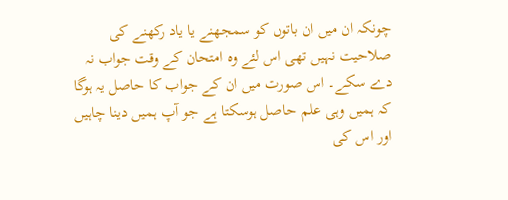چونکہ ان میں ان باتوں کو سمجھنے یا یاد رکھنے کی صلاحیت نہیں تھی اس لئے وہ امتحان کے وقت جواب نہ دے سکے۔ اس صورت میں ان کے جواب کا حاصل یہ ہوگا کہ ہمیں وہی علم حاصل ہوسکتا ہے جو آپ ہمیں دینا چاہیں اور اس کی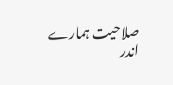صلاحیت ہمارے اندر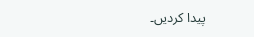پیدا کردیں۔